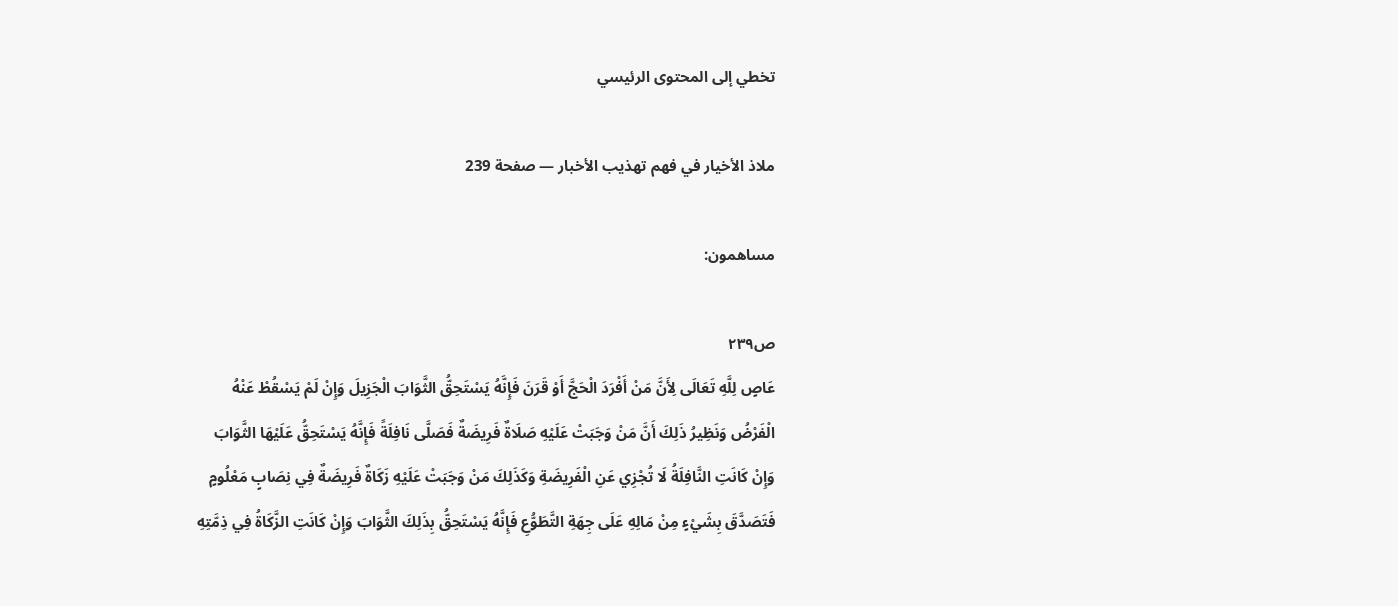تخطي إلى المحتوى الرئيسي

ملاذ الأخيار في فهم تهذيب الأخبار — صفحة 239

مساهمون:

ص٢٣٩
عَاصٍ لِلَّهِ تَعَالَى لِأَنَّ مَنْ أَفْرَدَ الْحَجَّ أَوْ قَرَنَ فَإِنَّهُ يَسْتَحِقُّ الثَّوَابَ الْجَزِيلَ وَإِنْ لَمْ يَسْقُطْ عَنْهُ الْفَرْضُ وَنَظِيرُ ذَلِكَ أَنَّ مَنْ وَجَبَتْ عَلَيْهِ صَلَاةٌ فَرِيضَةٌ فَصَلَّى نَافِلَةً فَإِنَّهُ يَسْتَحِقُّ عَلَيْهَا الثَّوَابَ وَإِنْ كَانَتِ النَّافِلَةُ لَا تُجْزِي عَنِ الْفَرِيضَةِ وَكَذَلِكَ مَنْ وَجَبَتْ عَلَيْهِ زَكَاةٌ فَرِيضَةٌ فِي نِصَابٍ مَعْلُومٍ فَتَصَدَّقَ بِشَيْءٍ مِنْ مَالِهِ عَلَى جِهَةِ التَّطَوُّعِ فَإِنَّهُ يَسْتَحِقُّ بِذَلِكَ الثَّوَابَ وَإِنْ كَانَتِ الزَّكَاةُ فِي ذِمَّتِهِ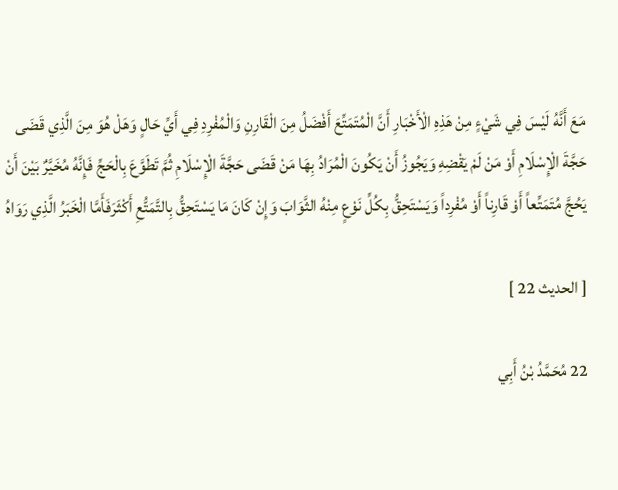مَعَ أَنَّهُ لَيْسَ فِي شَيْءٍ مِنْ هَذِهِ الْأَخْبَارِ أَنَّ الْمُتَمَتِّعَ أَفْضَلُ مِنَ الْقَارِنِ وَالْمُفْرِدِ فِي أَيِّ حَالٍ وَهَلْ هُوَ مِنَ الَّذِي قَضَى حَجَّةَ الْإِسْلَامِ أَوْ مَنْ لَمْ يَقْضِهِ وَيَجُوزُ أَنْ يَكُونَ الْمُرَادُ بِهَا مَنْ قَضَى حَجَّةَ الْإِسْلَامِ ثُمَّ تَطَوَّعَ بِالْحَجِّ فَإِنَّهُ مُخَيَّرٌ بَيْنَ أَنْ يَحُجَّ مُتَمَتِّعاً أَوْ قَارِناً أَوْ مُفْرِداً وَيَسْتَحِقُّ بِكُلِّ نَوْعٍ مِنْهُ الثَّوَابَ وَإِنْ كَانَ مَا يَسْتَحِقُّ بِالتَّمَتُّعِ أَكْثَرَفَأَمَّا الْخَبَرُ الَّذِي رَوَاهُ

[ الحديث 22 ]

22 مُحَمَّدُ بْنُ أَبِي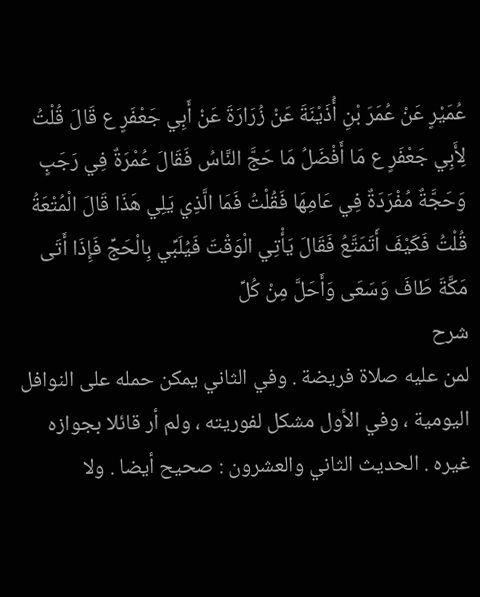عُمَيْرٍ عَنْ عُمَرَ بْنِ أُذَيْنَةَ عَنْ زُرَارَةَ عَنْ أَبِي جَعْفَرٍ ع قَالَ قُلْتُ لِأَبِي جَعْفَرٍ ع مَا أَفْضَلُ مَا حَجَّ النَّاسُ فَقَالَ عُمْرَةٌ فِي رَجَبٍ وَحَجَّةٌ مُفْرَدَةٌ فِي عَامِهَا فَقُلْتُ فَمَا الَّذِي يَلِي هَذَا قَالَ الْمُتْعَةُ قُلْتُ فَكَيْفَ أَتَمَتَّعُ فَقَالَ يَأْتِي الْوَقْتَ فَيُلَبِّي بِالْحَجِّ فَإِذَا أَتَى مَكَّةَ طَافَ وَسَعَى وَأَحَلَّ مِنْ كُلِّ
شرح
لمن عليه صلاة فريضة . وفي الثاني يمكن حمله على النوافل اليومية ، وفي الأول مشكل لفوريته ، ولم أر قائلا بجوازه غيره . الحديث الثاني والعشرون : صحيح أيضا . ولا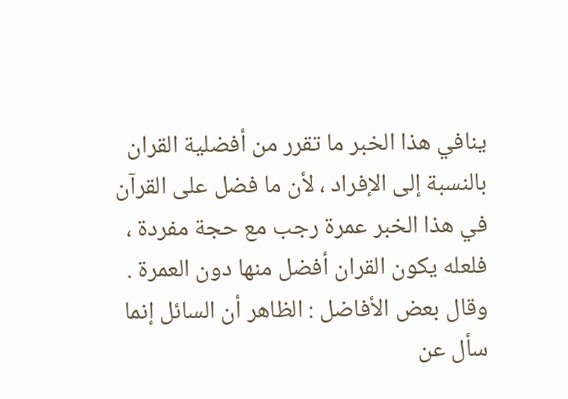ينافي هذا الخبر ما تقرر من أفضلية القران بالنسبة إلى الإفراد ، لأن ما فضل على القرآن في هذا الخبر عمرة رجب مع حجة مفردة ، فلعله يكون القران أفضل منها دون العمرة . وقال بعض الأفاضل : الظاهر أن السائل إنما سأل عن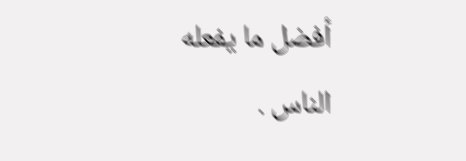أفضل ما يفعله الناس .